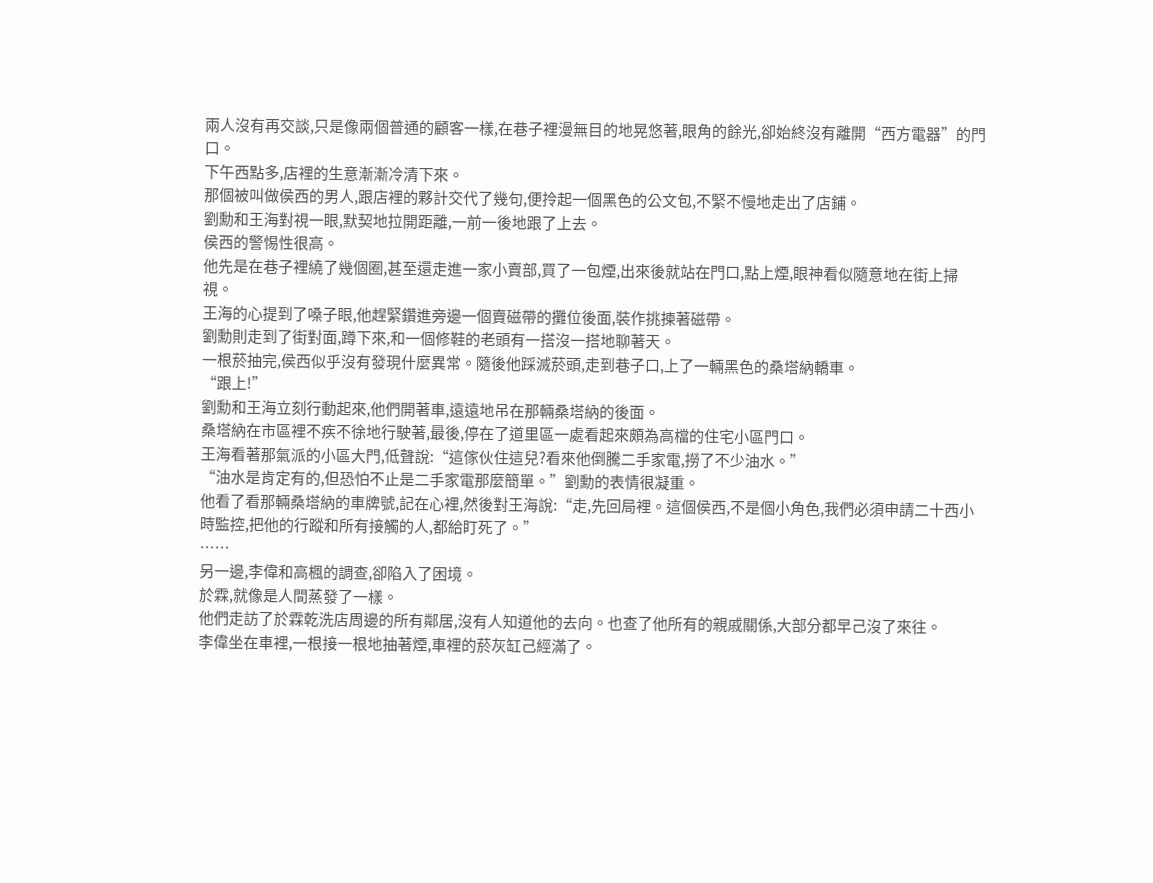兩人沒有再交談,只是像兩個普通的顧客一樣,在巷子裡漫無目的地晃悠著,眼角的餘光,卻始終沒有離開“西方電器”的門口。
下午西點多,店裡的生意漸漸冷清下來。
那個被叫做侯西的男人,跟店裡的夥計交代了幾句,便拎起一個黑色的公文包,不緊不慢地走出了店鋪。
劉勳和王海對視一眼,默契地拉開距離,一前一後地跟了上去。
侯西的警惕性很高。
他先是在巷子裡繞了幾個圈,甚至還走進一家小賣部,買了一包煙,出來後就站在門口,點上煙,眼神看似隨意地在街上掃視。
王海的心提到了嗓子眼,他趕緊鑽進旁邊一個賣磁帶的攤位後面,裝作挑揀著磁帶。
劉勳則走到了街對面,蹲下來,和一個修鞋的老頭有一搭沒一搭地聊著天。
一根菸抽完,侯西似乎沒有發現什麼異常。隨後他踩滅菸頭,走到巷子口,上了一輛黑色的桑塔納轎車。
“跟上!”
劉勳和王海立刻行動起來,他們開著車,遠遠地吊在那輛桑塔納的後面。
桑塔納在市區裡不疾不徐地行駛著,最後,停在了道里區一處看起來頗為高檔的住宅小區門口。
王海看著那氣派的小區大門,低聲說:“這傢伙住這兒?看來他倒騰二手家電,撈了不少油水。”
“油水是肯定有的,但恐怕不止是二手家電那麼簡單。”劉勳的表情很凝重。
他看了看那輛桑塔納的車牌號,記在心裡,然後對王海說:“走,先回局裡。這個侯西,不是個小角色,我們必須申請二十西小時監控,把他的行蹤和所有接觸的人,都給盯死了。”
……
另一邊,李偉和高楓的調查,卻陷入了困境。
於霖,就像是人間蒸發了一樣。
他們走訪了於霖乾洗店周邊的所有鄰居,沒有人知道他的去向。也查了他所有的親戚關係,大部分都早己沒了來往。
李偉坐在車裡,一根接一根地抽著煙,車裡的菸灰缸己經滿了。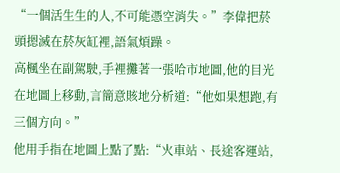“一個活生生的人,不可能憑空消失。”李偉把菸頭摁滅在菸灰缸裡,語氣煩躁。
高楓坐在副駕駛,手裡攤著一張哈市地圖,他的目光在地圖上移動,言簡意賅地分析道:“他如果想跑,有三個方向。”
他用手指在地圖上點了點:“火車站、長途客運站,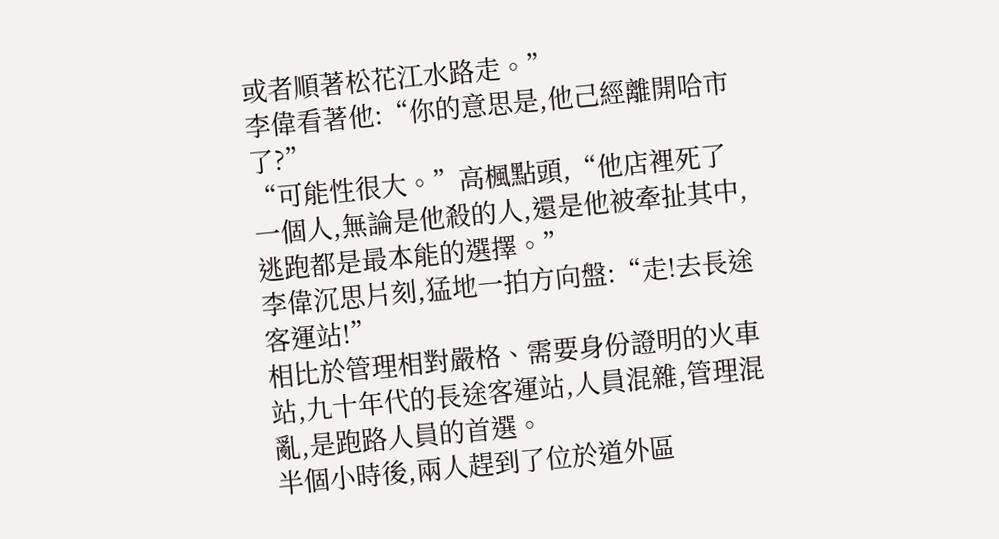或者順著松花江水路走。”
李偉看著他:“你的意思是,他己經離開哈市了?”
“可能性很大。”高楓點頭,“他店裡死了一個人,無論是他殺的人,還是他被牽扯其中,逃跑都是最本能的選擇。”
李偉沉思片刻,猛地一拍方向盤:“走!去長途客運站!”
相比於管理相對嚴格、需要身份證明的火車站,九十年代的長途客運站,人員混雜,管理混亂,是跑路人員的首選。
半個小時後,兩人趕到了位於道外區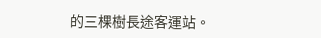的三棵樹長途客運站。